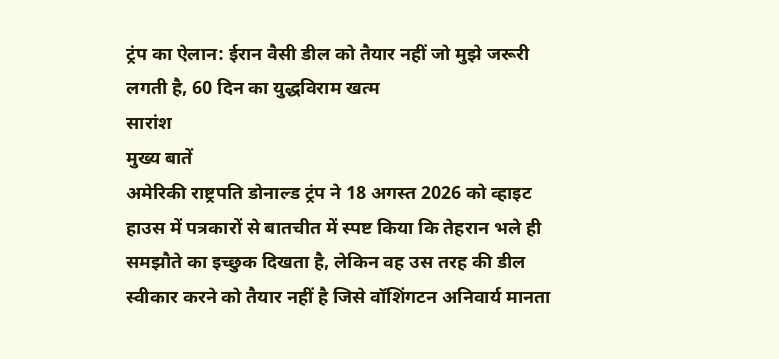ट्रंप का ऐलान: ईरान वैसी डील को तैयार नहीं जो मुझे जरूरी लगती है, 60 दिन का युद्धविराम खत्म
सारांश
मुख्य बातें
अमेरिकी राष्ट्रपति डोनाल्ड ट्रंप ने 18 अगस्त 2026 को व्हाइट हाउस में पत्रकारों से बातचीत में स्पष्ट किया कि तेहरान भले ही समझौते का इच्छुक दिखता है, लेकिन वह उस तरह की डील स्वीकार करने को तैयार नहीं है जिसे वॉशिंगटन अनिवार्य मानता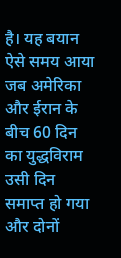है। यह बयान ऐसे समय आया जब अमेरिका और ईरान के बीच 60 दिन का युद्धविराम उसी दिन समाप्त हो गया और दोनों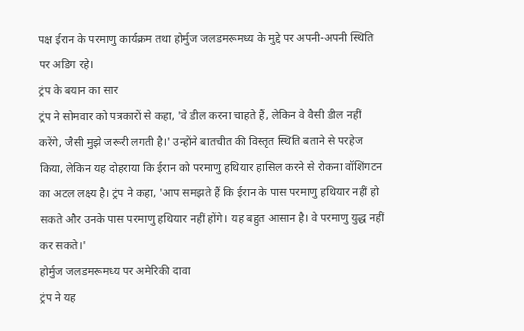पक्ष ईरान के परमाणु कार्यक्रम तथा होर्मुज जलडमरूमध्य के मुद्दे पर अपनी-अपनी स्थिति पर अडिग रहे।
ट्रंप के बयान का सार
ट्रंप ने सोमवार को पत्रकारों से कहा, 'वे डील करना चाहते हैं, लेकिन वे वैसी डील नहीं करेंगे, जैसी मुझे जरूरी लगती है।' उन्होंने बातचीत की विस्तृत स्थिति बताने से परहेज किया, लेकिन यह दोहराया कि ईरान को परमाणु हथियार हासिल करने से रोकना वॉशिंगटन का अटल लक्ष्य है। ट्रंप ने कहा, 'आप समझते हैं कि ईरान के पास परमाणु हथियार नहीं हो सकते और उनके पास परमाणु हथियार नहीं होंगे। यह बहुत आसान है। वे परमाणु युद्ध नहीं कर सकते।'
होर्मुज जलडमरूमध्य पर अमेरिकी दावा
ट्रंप ने यह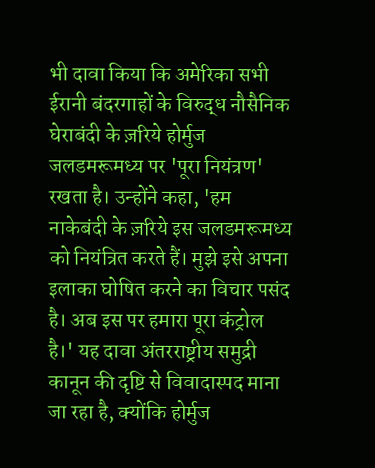भी दावा किया कि अमेरिका सभी ईरानी बंदरगाहों के विरुद्ध नौसैनिक घेराबंदी के ज़रिये होर्मुज जलडमरूमध्य पर 'पूरा नियंत्रण' रखता है। उन्होंने कहा, 'हम नाकेबंदी के ज़रिये इस जलडमरूमध्य को नियंत्रित करते हैं। मुझे इसे अपना इलाका घोषित करने का विचार पसंद है। अब इस पर हमारा पूरा कंट्रोल है।' यह दावा अंतरराष्ट्रीय समुद्री कानून की दृष्टि से विवादास्पद माना जा रहा है, क्योंकि होर्मुज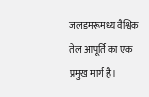जलडमरूमध्य वैश्विक तेल आपूर्ति का एक प्रमुख मार्ग है।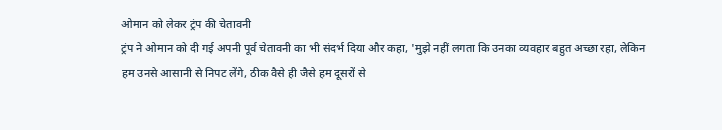ओमान को लेकर ट्रंप की चेतावनी
ट्रंप ने ओमान को दी गई अपनी पूर्व चेतावनी का भी संदर्भ दिया और कहा, 'मुझे नहीं लगता कि उनका व्यवहार बहुत अच्छा रहा, लेकिन हम उनसे आसानी से निपट लेंगे, ठीक वैसे ही जैसे हम दूसरों से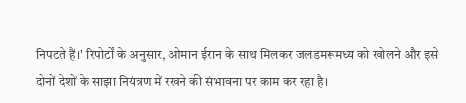निपटते हैं।' रिपोर्टों के अनुसार, ओमान ईरान के साथ मिलकर जलडमरूमध्य को खोलने और इसे दोनों देशों के साझा नियंत्रण में रखने की संभावना पर काम कर रहा है।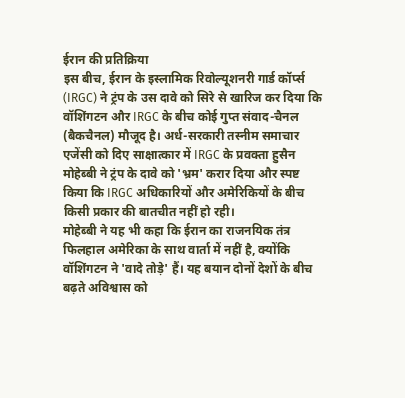ईरान की प्रतिक्रिया
इस बीच, ईरान के इस्लामिक रिवोल्यूशनरी गार्ड कॉर्प्स (IRGC) ने ट्रंप के उस दावे को सिरे से खारिज कर दिया कि वॉशिंगटन और IRGC के बीच कोई गुप्त संवाद-चैनल (बैकचैनल) मौजूद है। अर्ध-सरकारी तस्नीम समाचार एजेंसी को दिए साक्षात्कार में IRGC के प्रवक्ता हुसैन मोहेब्बी ने ट्रंप के दावे को 'भ्रम' करार दिया और स्पष्ट किया कि IRGC अधिकारियों और अमेरिकियों के बीच किसी प्रकार की बातचीत नहीं हो रही।
मोहेब्बी ने यह भी कहा कि ईरान का राजनयिक तंत्र फिलहाल अमेरिका के साथ वार्ता में नहीं है, क्योंकि वॉशिंगटन ने 'वादे तोड़े' हैं। यह बयान दोनों देशों के बीच बढ़ते अविश्वास को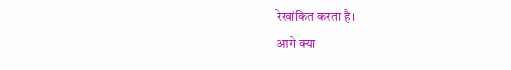रेखांकित करता है।
आगे क्या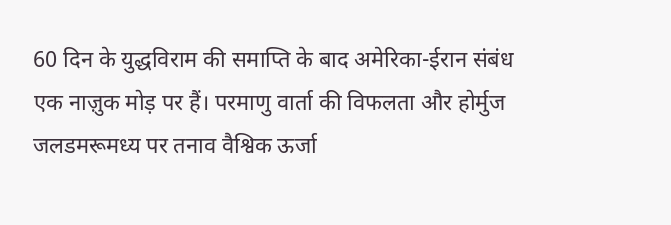60 दिन के युद्धविराम की समाप्ति के बाद अमेरिका-ईरान संबंध एक नाज़ुक मोड़ पर हैं। परमाणु वार्ता की विफलता और होर्मुज जलडमरूमध्य पर तनाव वैश्विक ऊर्जा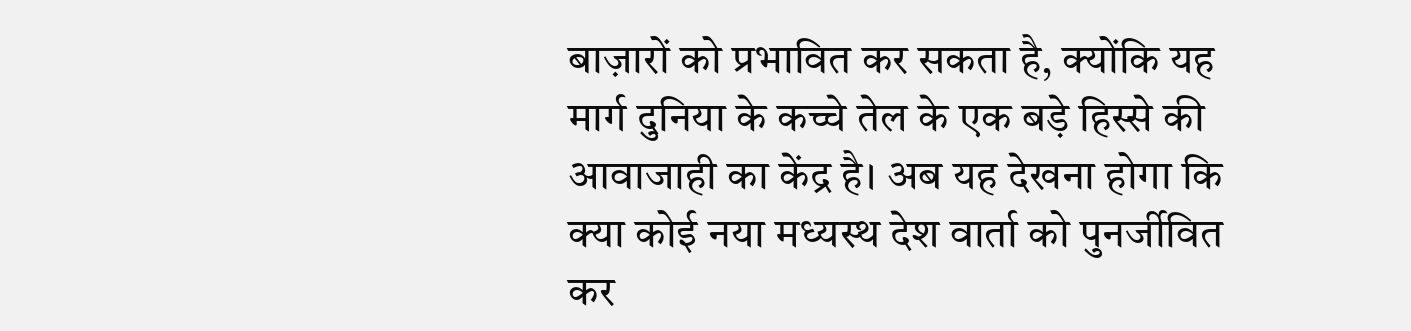बाज़ारों को प्रभावित कर सकता है, क्योंकि यह मार्ग दुनिया के कच्चे तेल के एक बड़े हिस्से की आवाजाही का केंद्र है। अब यह देखना होगा कि क्या कोई नया मध्यस्थ देश वार्ता को पुनर्जीवित कर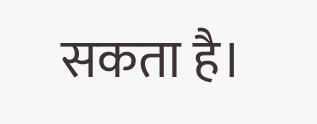सकता है।